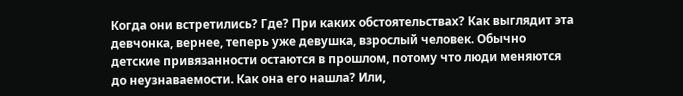Когда они встретились? Где? При каких обстоятельствах? Как выглядит эта девчонка, вернее, теперь уже девушка, взрослый человек. Обычно детские привязанности остаются в прошлом, потому что люди меняются до неузнаваемости. Как она его нашла? Или,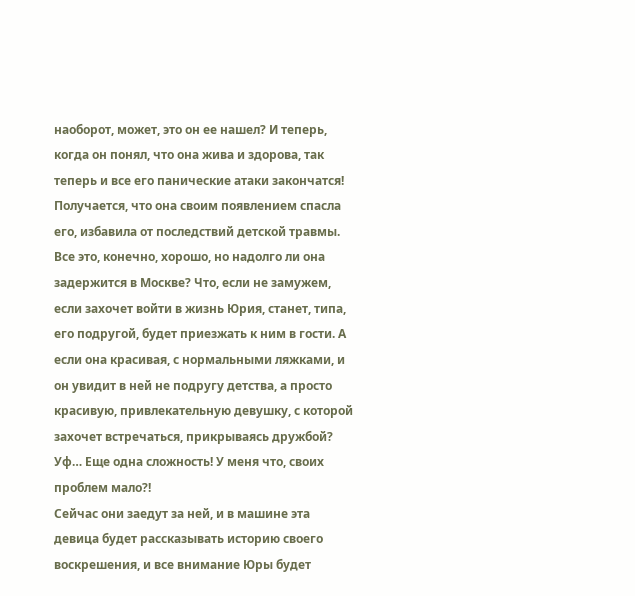наоборот, может, это он ее нашел? И теперь, когда он понял, что она жива и здорова, так теперь и все его панические атаки закончатся! Получается, что она своим появлением спасла его, избавила от последствий детской травмы. Все это, конечно, хорошо, но надолго ли она задержится в Москве? Что, если не замужем, если захочет войти в жизнь Юрия, станет, типа, его подругой, будет приезжать к ним в гости. А если она красивая, с нормальными ляжками, и он увидит в ней не подругу детства, а просто красивую, привлекательную девушку, с которой захочет встречаться, прикрываясь дружбой?
Уф… Еще одна сложность! У меня что, своих проблем мало?!
Сейчас они заедут за ней, и в машине эта девица будет рассказывать историю своего воскрешения, и все внимание Юры будет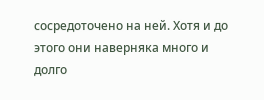сосредоточено на ней. Хотя и до этого они наверняка много и долго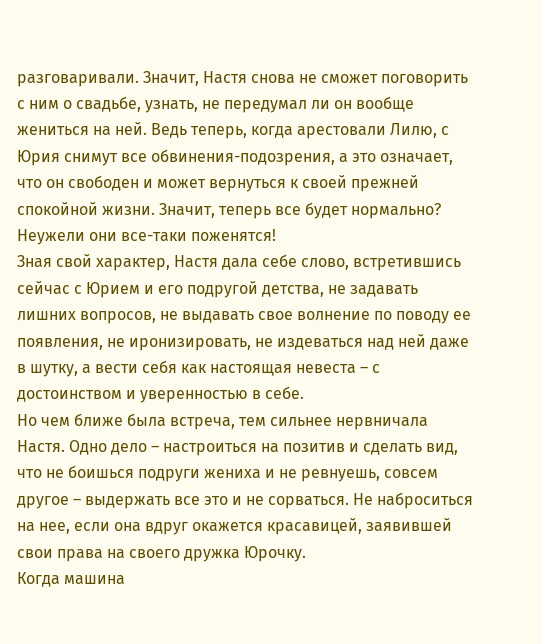разговаривали. Значит, Настя снова не сможет поговорить с ним о свадьбе, узнать, не передумал ли он вообще жениться на ней. Ведь теперь, когда арестовали Лилю, с Юрия снимут все обвинения-подозрения, а это означает, что он свободен и может вернуться к своей прежней спокойной жизни. Значит, теперь все будет нормально? Неужели они все-таки поженятся!
Зная свой характер, Настя дала себе слово, встретившись сейчас с Юрием и его подругой детства, не задавать лишних вопросов, не выдавать свое волнение по поводу ее появления, не иронизировать, не издеваться над ней даже в шутку, а вести себя как настоящая невеста – с достоинством и уверенностью в себе.
Но чем ближе была встреча, тем сильнее нервничала Настя. Одно дело – настроиться на позитив и сделать вид, что не боишься подруги жениха и не ревнуешь, совсем другое – выдержать все это и не сорваться. Не наброситься на нее, если она вдруг окажется красавицей, заявившей свои права на своего дружка Юрочку.
Когда машина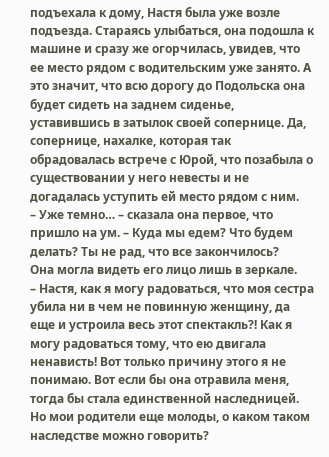подъехала к дому, Настя была уже возле подъезда. Стараясь улыбаться, она подошла к машине и сразу же огорчилась, увидев, что ее место рядом с водительским уже занято. А это значит, что всю дорогу до Подольска она будет сидеть на заднем сиденье, уставившись в затылок своей сопернице. Да, сопернице, нахалке, которая так обрадовалась встрече с Юрой, что позабыла о существовании у него невесты и не догадалась уступить ей место рядом с ним.
– Уже темно… – сказала она первое, что пришло на ум. – Куда мы едем? Что будем делать? Ты не рад, что все закончилось?
Она могла видеть его лицо лишь в зеркале.
– Настя, как я могу радоваться, что моя сестра убила ни в чем не повинную женщину, да еще и устроила весь этот спектакль?! Как я могу радоваться тому, что ею двигала ненависть! Вот только причину этого я не понимаю. Вот если бы она отравила меня, тогда бы стала единственной наследницей. Но мои родители еще молоды, о каком таком наследстве можно говорить?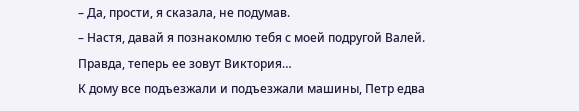– Да, прости, я сказала, не подумав.
– Настя, давай я познакомлю тебя с моей подругой Валей. Правда, теперь ее зовут Виктория…
К дому все подъезжали и подъезжали машины, Петр едва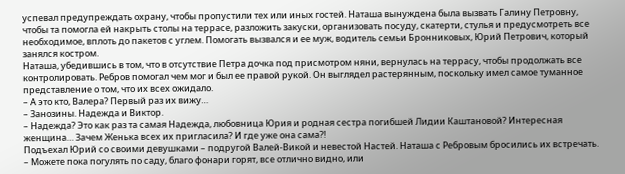успевал предупреждать охрану, чтобы пропустили тех или иных гостей. Наташа вынуждена была вызвать Галину Петровну, чтобы та помогла ей накрыть столы на террасе, разложить закуски, организовать посуду, скатерти, стулья и предусмотреть все необходимое, вплоть до пакетов с углем. Помогать вызвался и ее муж, водитель семьи Бронниковых, Юрий Петрович, который занялся костром.
Наташа, убедившись в том, что в отсутствие Петра дочка под присмотром няни, вернулась на террасу, чтобы продолжать все контролировать. Ребров помогал чем мог и был ее правой рукой. Он выглядел растерянным, поскольку имел самое туманное представление о том, что их всех ожидало.
– А это кто, Валера? Первый раз их вижу…
– Занозины. Надежда и Виктор.
– Надежда? Это как раз та самая Надежда, любовница Юрия и родная сестра погибшей Лидии Каштановой? Интересная женщина… Зачем Женька всех их пригласила? И где уже она сама?!
Подъехал Юрий со своими девушками – подругой Валей-Викой и невестой Настей. Наташа с Ребровым бросились их встречать.
– Можете пока погулять по саду, благо фонари горят, все отлично видно, или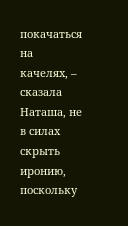покачаться на качелях, – сказала Наташа, не в силах скрыть иронию, поскольку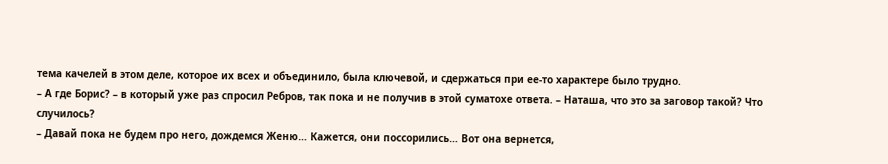тема качелей в этом деле, которое их всех и объединило, была ключевой, и сдержаться при ее-то характере было трудно.
– А где Борис? – в который уже раз спросил Ребров, так пока и не получив в этой суматохе ответа. – Наташа, что это за заговор такой? Что случилось?
– Давай пока не будем про него, дождемся Женю… Кажется, они поссорились… Вот она вернется,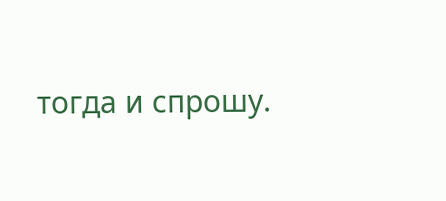тогда и спрошу.